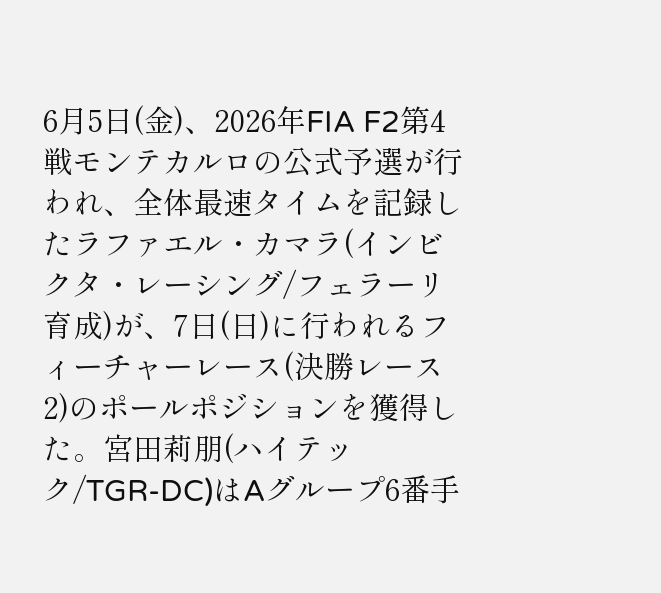6月5日(金)、2026年FIA F2第4戦モンテカルロの公式予選が行われ、全体最速タイムを記録したラファエル・カマラ(インビクタ・レーシング/フェラーリ育成)が、7日(日)に行われるフィーチャーレース(決勝レース2)のポールポジションを獲得した。宮田莉朋(ハイテック/TGR-DC)はAグループ6番手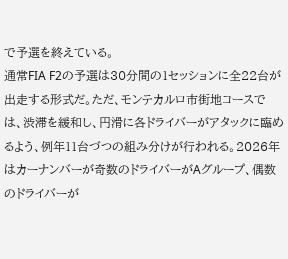で予選を終えている。
通常FIA F2の予選は30分間の1セッションに全22台が出走する形式だ。ただ、モンテカルロ市街地コースでは、渋滞を緩和し、円滑に各ドライバーがアタックに臨めるよう、例年11台づつの組み分けが行われる。2026年はカーナンバーが奇数のドライバーがAグループ、偶数のドライバーが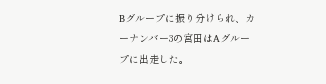Bグループに振り分けられ、カーナンバー3の宮田はAグループに出走した。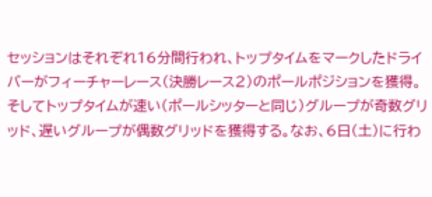セッションはそれぞれ16分間行われ、トップタイムをマークしたドライバーがフィーチャーレース(決勝レース2)のポールポジションを獲得。そしてトップタイムが速い(ポールシッターと同じ)グループが奇数グリッド、遅いグループが偶数グリッドを獲得する。なお、6日(土)に行わ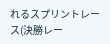れるスプリントレース(決勝レー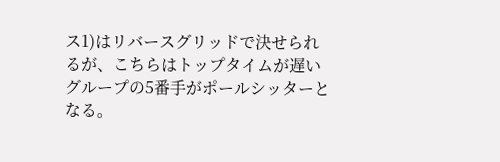ス1)はリバースグリッドで決せられるが、こちらはトップタイムが遅いグループの5番手がポールシッターとなる。